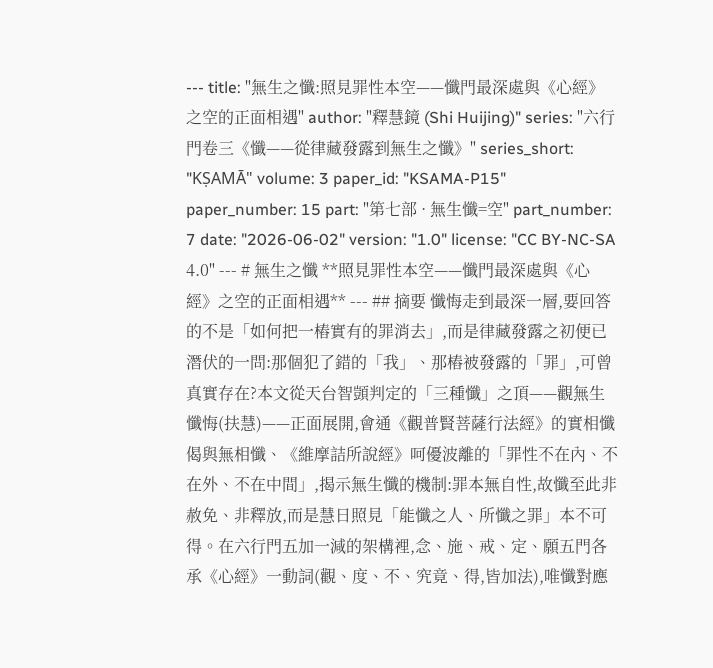--- title: "無生之懺:照見罪性本空——懺門最深處與《心經》之空的正面相遇" author: "釋慧鏡 (Shi Huijing)" series: "六行門卷三《懺——從律藏發露到無生之懺》" series_short: "KṢAMĀ" volume: 3 paper_id: "KSAMA-P15" paper_number: 15 part: "第七部 · 無生懺=空" part_number: 7 date: "2026-06-02" version: "1.0" license: "CC BY-NC-SA 4.0" --- # 無生之懺 **照見罪性本空——懺門最深處與《心經》之空的正面相遇** --- ## 摘要 懺悔走到最深一層,要回答的不是「如何把一樁實有的罪消去」,而是律藏發露之初便已潛伏的一問:那個犯了錯的「我」、那樁被發露的「罪」,可曾真實存在?本文從天台智顗判定的「三種懺」之頂——觀無生懺悔(扶慧)——正面展開,會通《觀普賢菩薩行法經》的實相懺偈與無相懺、《維摩詰所說經》呵優波離的「罪性不在內、不在外、不在中間」,揭示無生懺的機制:罪本無自性,故懺至此非赦免、非釋放,而是慧日照見「能懺之人、所懺之罪」本不可得。在六行門五加一減的架構裡,念、施、戒、定、願五門各承《心經》一動詞(觀、度、不、究竟、得,皆加法),唯懺對應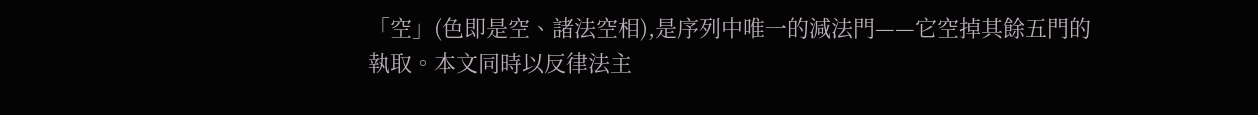「空」(色即是空、諸法空相),是序列中唯一的減法門——它空掉其餘五門的執取。本文同時以反律法主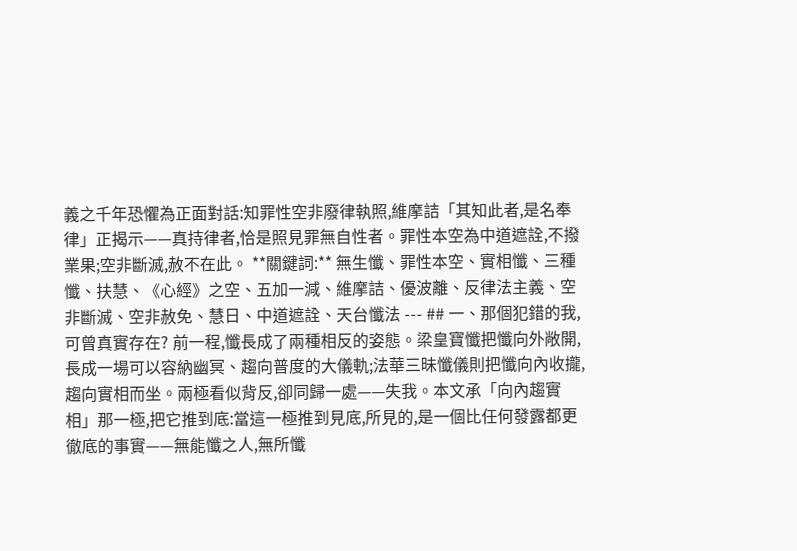義之千年恐懼為正面對話:知罪性空非廢律執照,維摩詰「其知此者,是名奉律」正揭示——真持律者,恰是照見罪無自性者。罪性本空為中道遮詮,不撥業果;空非斷滅,赦不在此。 **關鍵詞:** 無生懺、罪性本空、實相懺、三種懺、扶慧、《心經》之空、五加一減、維摩詰、優波離、反律法主義、空非斷滅、空非赦免、慧日、中道遮詮、天台懺法 --- ## 一、那個犯錯的我,可曾真實存在? 前一程,懺長成了兩種相反的姿態。梁皇寶懺把懺向外敞開,長成一場可以容納幽冥、趨向普度的大儀軌;法華三昧懺儀則把懺向內收攏,趨向實相而坐。兩極看似背反,卻同歸一處——失我。本文承「向內趨實相」那一極,把它推到底:當這一極推到見底,所見的,是一個比任何發露都更徹底的事實——無能懺之人,無所懺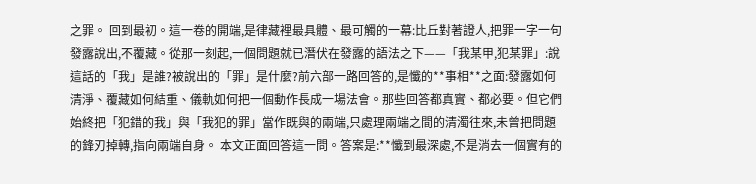之罪。 回到最初。這一卷的開端,是律藏裡最具體、最可觸的一幕:比丘對著證人,把罪一字一句發露說出,不覆藏。從那一刻起,一個問題就已潛伏在發露的語法之下——「我某甲,犯某罪」:說這話的「我」是誰?被說出的「罪」是什麼?前六部一路回答的,是懺的**事相**之面:發露如何清淨、覆藏如何結重、儀軌如何把一個動作長成一場法會。那些回答都真實、都必要。但它們始終把「犯錯的我」與「我犯的罪」當作既與的兩端,只處理兩端之間的清濁往來,未曾把問題的鋒刃掉轉,指向兩端自身。 本文正面回答這一問。答案是:**懺到最深處,不是消去一個實有的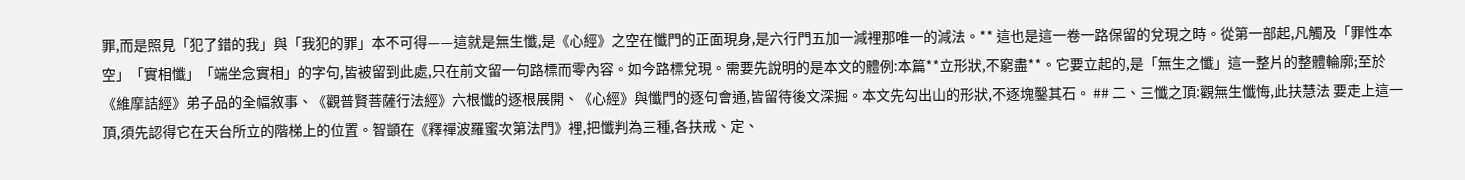罪,而是照見「犯了錯的我」與「我犯的罪」本不可得——這就是無生懺,是《心經》之空在懺門的正面現身,是六行門五加一減裡那唯一的減法。** 這也是這一卷一路保留的兌現之時。從第一部起,凡觸及「罪性本空」「實相懺」「端坐念實相」的字句,皆被留到此處,只在前文留一句路標而零內容。如今路標兌現。需要先說明的是本文的體例:本篇**立形狀,不窮盡**。它要立起的,是「無生之懺」這一整片的整體輪廓;至於《維摩詰經》弟子品的全幅敘事、《觀普賢菩薩行法經》六根懺的逐根展開、《心經》與懺門的逐句會通,皆留待後文深掘。本文先勾出山的形狀,不逐塊鑿其石。 ## 二、三懺之頂:觀無生懺悔,此扶慧法 要走上這一頂,須先認得它在天台所立的階梯上的位置。智顗在《釋禪波羅蜜次第法門》裡,把懺判為三種,各扶戒、定、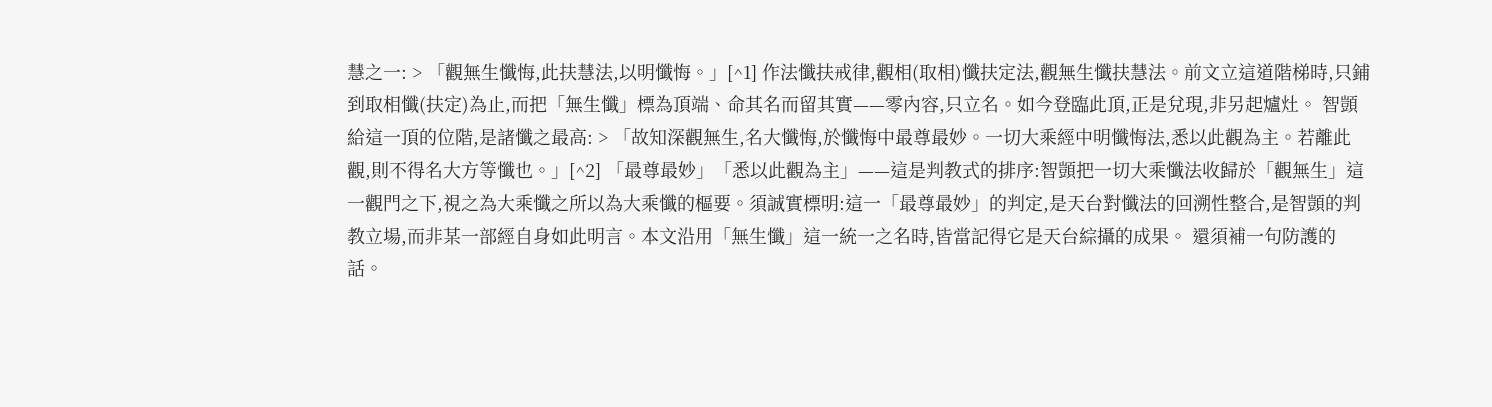慧之一: > 「觀無生懺悔,此扶慧法,以明懺悔。」[^1] 作法懺扶戒律,觀相(取相)懺扶定法,觀無生懺扶慧法。前文立這道階梯時,只鋪到取相懺(扶定)為止,而把「無生懺」標為頂端、命其名而留其實——零內容,只立名。如今登臨此頂,正是兌現,非另起爐灶。 智顗給這一頂的位階,是諸懺之最高: > 「故知深觀無生,名大懺悔,於懺悔中最尊最妙。一切大乘經中明懺悔法,悉以此觀為主。若離此觀,則不得名大方等懺也。」[^2] 「最尊最妙」「悉以此觀為主」——這是判教式的排序:智顗把一切大乘懺法收歸於「觀無生」這一觀門之下,視之為大乘懺之所以為大乘懺的樞要。須誠實標明:這一「最尊最妙」的判定,是天台對懺法的回溯性整合,是智顗的判教立場,而非某一部經自身如此明言。本文沿用「無生懺」這一統一之名時,皆當記得它是天台綜攝的成果。 還須補一句防護的話。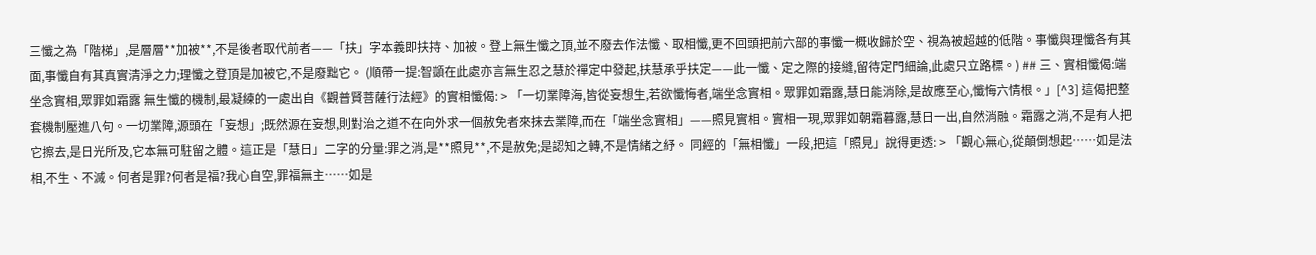三懺之為「階梯」,是層層**加被**,不是後者取代前者——「扶」字本義即扶持、加被。登上無生懺之頂,並不廢去作法懺、取相懺,更不回頭把前六部的事懺一概收歸於空、視為被超越的低階。事懺與理懺各有其面,事懺自有其真實清淨之力;理懺之登頂是加被它,不是廢黜它。 (順帶一提:智顗在此處亦言無生忍之慧於禪定中發起,扶慧承乎扶定——此一懺、定之際的接縫,留待定門細論,此處只立路標。) ## 三、實相懺偈:端坐念實相,眾罪如霜露 無生懺的機制,最凝練的一處出自《觀普賢菩薩行法經》的實相懺偈: > 「一切業障海,皆從妄想生,若欲懺悔者,端坐念實相。眾罪如霜露,慧日能消除,是故應至心,懺悔六情根。」[^3] 這偈把整套機制壓進八句。一切業障,源頭在「妄想」;既然源在妄想,則對治之道不在向外求一個赦免者來抹去業障,而在「端坐念實相」——照見實相。實相一現,眾罪如朝霜暮露,慧日一出,自然消融。霜露之消,不是有人把它擦去,是日光所及,它本無可駐留之體。這正是「慧日」二字的分量:罪之消,是**照見**,不是赦免;是認知之轉,不是情緒之紓。 同經的「無相懺」一段,把這「照見」說得更透: > 「觀心無心,從顛倒想起……如是法相,不生、不滅。何者是罪?何者是福?我心自空,罪福無主……如是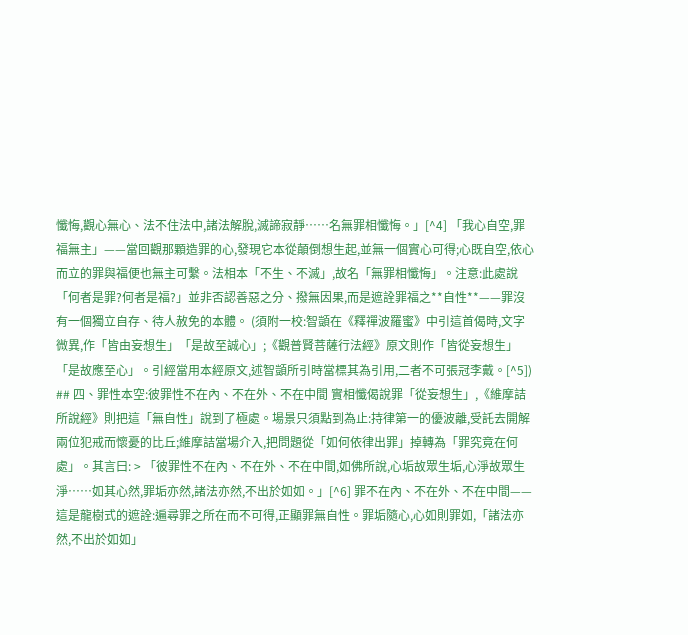懺悔,觀心無心、法不住法中,諸法解脫,滅諦寂靜……名無罪相懺悔。」[^4] 「我心自空,罪福無主」——當回觀那顆造罪的心,發現它本從顛倒想生起,並無一個實心可得;心既自空,依心而立的罪與福便也無主可繫。法相本「不生、不滅」,故名「無罪相懺悔」。注意:此處說「何者是罪?何者是福?」並非否認善惡之分、撥無因果,而是遮詮罪福之**自性**——罪沒有一個獨立自存、待人赦免的本體。 (須附一校:智顗在《釋禪波羅蜜》中引這首偈時,文字微異,作「皆由妄想生」「是故至誠心」;《觀普賢菩薩行法經》原文則作「皆從妄想生」「是故應至心」。引經當用本經原文,述智顗所引時當標其為引用,二者不可張冠李戴。[^5]) ## 四、罪性本空:彼罪性不在內、不在外、不在中間 實相懺偈說罪「從妄想生」,《維摩詰所說經》則把這「無自性」說到了極處。場景只須點到為止:持律第一的優波離,受託去開解兩位犯戒而懷憂的比丘;維摩詰當場介入,把問題從「如何依律出罪」掉轉為「罪究竟在何處」。其言曰: > 「彼罪性不在內、不在外、不在中間,如佛所說,心垢故眾生垢,心淨故眾生淨……如其心然,罪垢亦然,諸法亦然,不出於如如。」[^6] 罪不在內、不在外、不在中間——這是龍樹式的遮詮:遍尋罪之所在而不可得,正顯罪無自性。罪垢隨心,心如則罪如,「諸法亦然,不出於如如」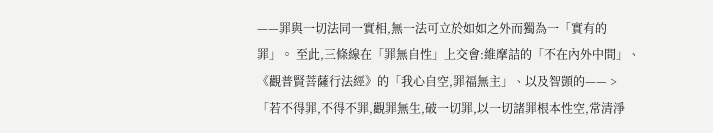——罪與一切法同一實相,無一法可立於如如之外而獨為一「實有的罪」。 至此,三條線在「罪無自性」上交會:維摩詰的「不在內外中間」、《觀普賢菩薩行法經》的「我心自空,罪福無主」、以及智顗的—— > 「若不得罪,不得不罪,觀罪無生,破一切罪,以一切諸罪根本性空,常清淨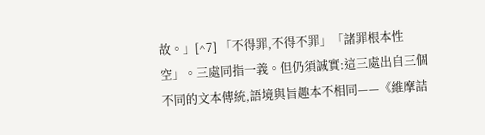故。」[^7] 「不得罪,不得不罪」「諸罪根本性空」。三處同指一義。但仍須誠實:這三處出自三個不同的文本傳統,語境與旨趣本不相同——《維摩詰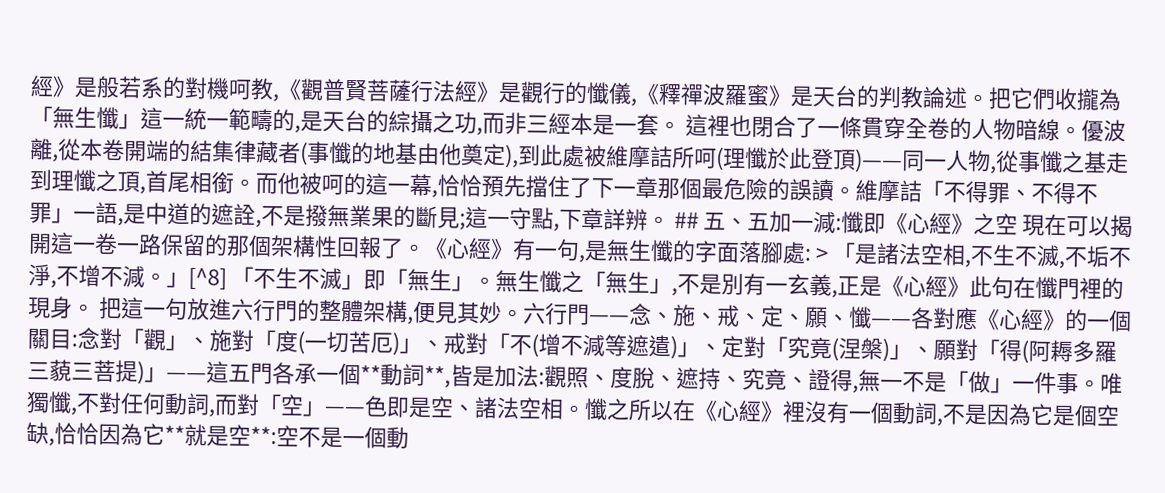經》是般若系的對機呵教,《觀普賢菩薩行法經》是觀行的懺儀,《釋禪波羅蜜》是天台的判教論述。把它們收攏為「無生懺」這一統一範疇的,是天台的綜攝之功,而非三經本是一套。 這裡也閉合了一條貫穿全卷的人物暗線。優波離,從本卷開端的結集律藏者(事懺的地基由他奠定),到此處被維摩詰所呵(理懺於此登頂)——同一人物,從事懺之基走到理懺之頂,首尾相銜。而他被呵的這一幕,恰恰預先擋住了下一章那個最危險的誤讀。維摩詰「不得罪、不得不罪」一語,是中道的遮詮,不是撥無業果的斷見;這一守點,下章詳辨。 ## 五、五加一減:懺即《心經》之空 現在可以揭開這一卷一路保留的那個架構性回報了。《心經》有一句,是無生懺的字面落腳處: > 「是諸法空相,不生不滅,不垢不淨,不增不減。」[^8] 「不生不滅」即「無生」。無生懺之「無生」,不是別有一玄義,正是《心經》此句在懺門裡的現身。 把這一句放進六行門的整體架構,便見其妙。六行門——念、施、戒、定、願、懺——各對應《心經》的一個關目:念對「觀」、施對「度(一切苦厄)」、戒對「不(增不減等遮遣)」、定對「究竟(涅槃)」、願對「得(阿耨多羅三藐三菩提)」——這五門各承一個**動詞**,皆是加法:觀照、度脫、遮持、究竟、證得,無一不是「做」一件事。唯獨懺,不對任何動詞,而對「空」——色即是空、諸法空相。懺之所以在《心經》裡沒有一個動詞,不是因為它是個空缺,恰恰因為它**就是空**:空不是一個動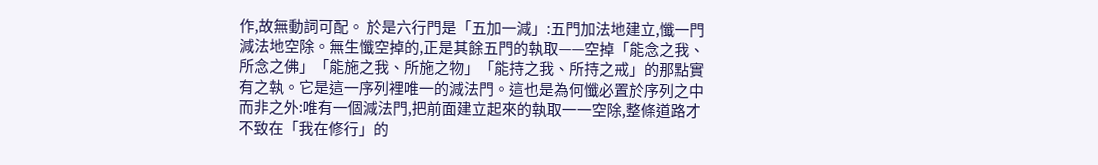作,故無動詞可配。 於是六行門是「五加一減」:五門加法地建立,懺一門減法地空除。無生懺空掉的,正是其餘五門的執取——空掉「能念之我、所念之佛」「能施之我、所施之物」「能持之我、所持之戒」的那點實有之執。它是這一序列裡唯一的減法門。這也是為何懺必置於序列之中而非之外:唯有一個減法門,把前面建立起來的執取一一空除,整條道路才不致在「我在修行」的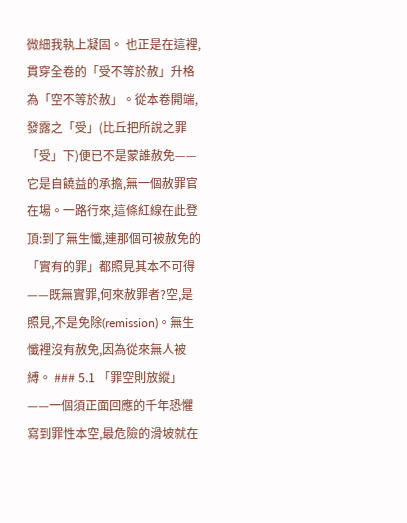微細我執上凝固。 也正是在這裡,貫穿全卷的「受不等於赦」升格為「空不等於赦」。從本卷開端,發露之「受」(比丘把所說之罪「受」下)便已不是蒙誰赦免——它是自饒益的承擔,無一個赦罪官在場。一路行來,這條紅線在此登頂:到了無生懺,連那個可被赦免的「實有的罪」都照見其本不可得——既無實罪,何來赦罪者?空,是照見,不是免除(remission)。無生懺裡沒有赦免,因為從來無人被縛。 ### 5.1 「罪空則放縱」——一個須正面回應的千年恐懼 寫到罪性本空,最危險的滑坡就在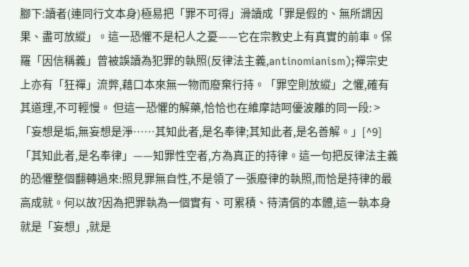腳下:讀者(連同行文本身)極易把「罪不可得」滑讀成「罪是假的、無所謂因果、盡可放縱」。這一恐懼不是杞人之憂——它在宗教史上有真實的前車。保羅「因信稱義」曾被誤讀為犯罪的執照(反律法主義,antinomianism);禪宗史上亦有「狂禪」流弊,藉口本來無一物而廢棄行持。「罪空則放縱」之懼,確有其道理,不可輕慢。 但這一恐懼的解藥,恰恰也在維摩詰呵優波離的同一段: > 「妄想是垢,無妄想是淨……其知此者,是名奉律;其知此者,是名善解。」[^9] 「其知此者,是名奉律」——知罪性空者,方為真正的持律。這一句把反律法主義的恐懼整個翻轉過來:照見罪無自性,不是領了一張廢律的執照,而恰是持律的最高成就。何以故?因為把罪執為一個實有、可累積、待清償的本體,這一執本身就是「妄想」,就是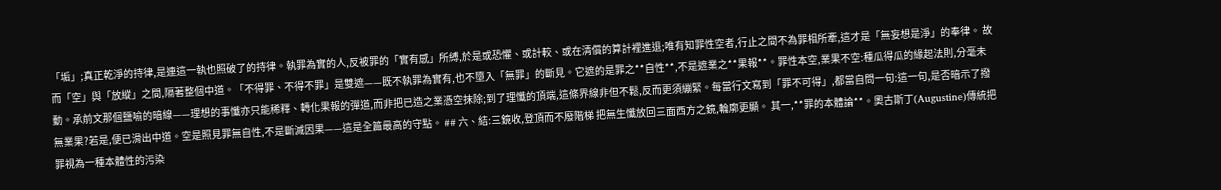「垢」;真正乾淨的持律,是連這一執也照破了的持律。執罪為實的人,反被罪的「實有感」所縛,於是或恐懼、或計較、或在清償的算計裡進退;唯有知罪性空者,行止之間不為罪相所牽,這才是「無妄想是淨」的奉律。 故而「空」與「放縱」之間,隔著整個中道。「不得罪、不得不罪」是雙遮——既不執罪為實有,也不墮入「無罪」的斷見。它遮的是罪之**自性**,不是遮業之**果報**。罪性本空,業果不空:種瓜得瓜的緣起法則,分毫未動。承前文那個鹽喻的暗線——理想的事懺亦只能稀釋、轉化果報的彈道,而非把已造之業憑空抹除;到了理懺的頂端,這條界線非但不鬆,反而更須繃緊。每當行文寫到「罪不可得」,都當自問一句:這一句,是否暗示了撥無業果?若是,便已滑出中道。空是照見罪無自性,不是斷滅因果——這是全篇最高的守點。 ## 六、結:三鏡收,登頂而不廢階梯 把無生懺放回三面西方之鏡,輪廓更顯。 其一,**罪的本體論**。奧古斯丁(Augustine)傳統把罪視為一種本體性的污染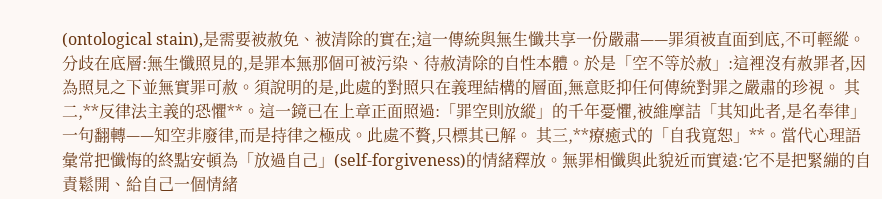(ontological stain),是需要被赦免、被清除的實在;這一傳統與無生懺共享一份嚴肅——罪須被直面到底,不可輕縱。分歧在底層:無生懺照見的,是罪本無那個可被污染、待赦清除的自性本體。於是「空不等於赦」:這裡沒有赦罪者,因為照見之下並無實罪可赦。須說明的是,此處的對照只在義理結構的層面,無意貶抑任何傳統對罪之嚴肅的珍視。 其二,**反律法主義的恐懼**。這一鏡已在上章正面照過:「罪空則放縱」的千年憂懼,被維摩詰「其知此者,是名奉律」一句翻轉——知空非廢律,而是持律之極成。此處不贅,只標其已解。 其三,**療癒式的「自我寬恕」**。當代心理語彙常把懺悔的終點安頓為「放過自己」(self-forgiveness)的情緒釋放。無罪相懺與此貌近而實遠:它不是把緊繃的自責鬆開、給自己一個情緒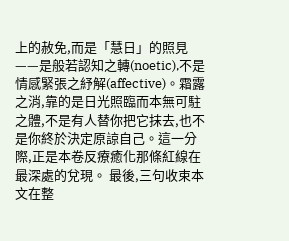上的赦免,而是「慧日」的照見——是般若認知之轉(noetic),不是情感緊張之紓解(affective)。霜露之消,靠的是日光照臨而本無可駐之體,不是有人替你把它抹去,也不是你終於決定原諒自己。這一分際,正是本卷反療癒化那條紅線在最深處的兌現。 最後,三句收束本文在整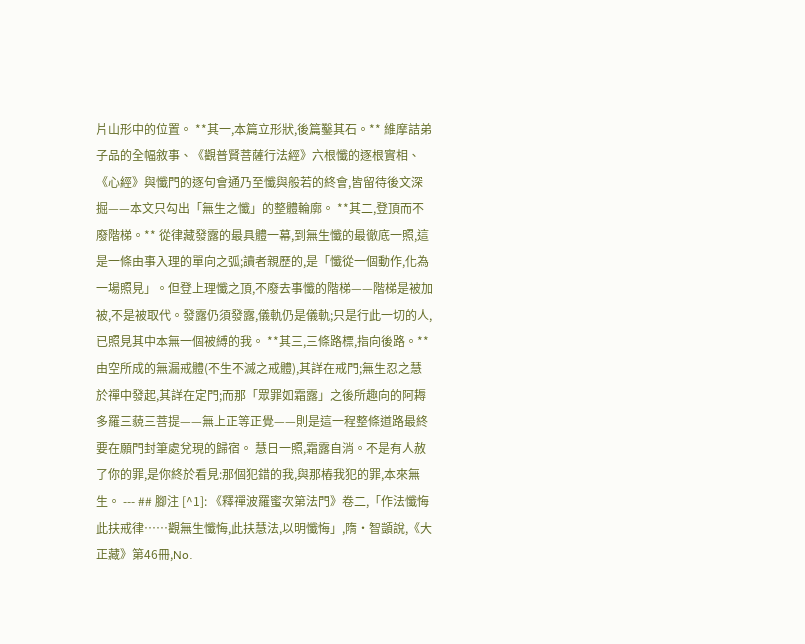片山形中的位置。 **其一,本篇立形狀,後篇鑿其石。** 維摩詰弟子品的全幅敘事、《觀普賢菩薩行法經》六根懺的逐根實相、《心經》與懺門的逐句會通乃至懺與般若的終會,皆留待後文深掘——本文只勾出「無生之懺」的整體輪廓。 **其二,登頂而不廢階梯。** 從律藏發露的最具體一幕,到無生懺的最徹底一照,這是一條由事入理的單向之弧;讀者親歷的,是「懺從一個動作,化為一場照見」。但登上理懺之頂,不廢去事懺的階梯——階梯是被加被,不是被取代。發露仍須發露,儀軌仍是儀軌;只是行此一切的人,已照見其中本無一個被縛的我。 **其三,三條路標,指向後路。** 由空所成的無漏戒體(不生不滅之戒體),其詳在戒門;無生忍之慧於禪中發起,其詳在定門;而那「眾罪如霜露」之後所趣向的阿耨多羅三藐三菩提——無上正等正覺——則是這一程整條道路最終要在願門封筆處兌現的歸宿。 慧日一照,霜露自消。不是有人赦了你的罪,是你終於看見:那個犯錯的我,與那樁我犯的罪,本來無生。 --- ## 腳注 [^1]: 《釋禪波羅蜜次第法門》卷二,「作法懺悔此扶戒律……觀無生懺悔,此扶慧法,以明懺悔」,隋·智顗說,《大正藏》第46冊,No.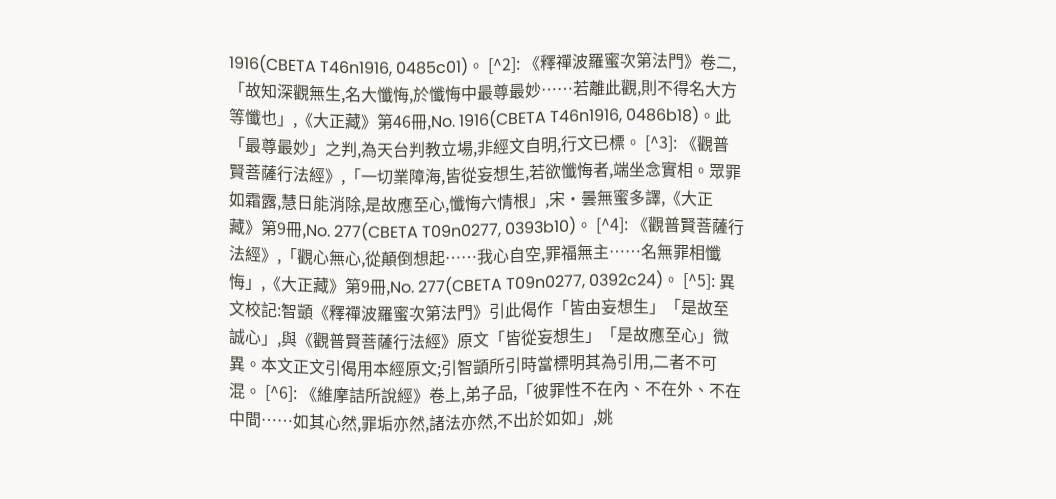1916(CBETA T46n1916, 0485c01)。 [^2]: 《釋禪波羅蜜次第法門》卷二,「故知深觀無生,名大懺悔,於懺悔中最尊最妙……若離此觀,則不得名大方等懺也」,《大正藏》第46冊,No. 1916(CBETA T46n1916, 0486b18)。此「最尊最妙」之判,為天台判教立場,非經文自明,行文已標。 [^3]: 《觀普賢菩薩行法經》,「一切業障海,皆從妄想生,若欲懺悔者,端坐念實相。眾罪如霜露,慧日能消除,是故應至心,懺悔六情根」,宋·曇無蜜多譯,《大正藏》第9冊,No. 277(CBETA T09n0277, 0393b10)。 [^4]: 《觀普賢菩薩行法經》,「觀心無心,從顛倒想起……我心自空,罪福無主……名無罪相懺悔」,《大正藏》第9冊,No. 277(CBETA T09n0277, 0392c24)。 [^5]: 異文校記:智顗《釋禪波羅蜜次第法門》引此偈作「皆由妄想生」「是故至誠心」,與《觀普賢菩薩行法經》原文「皆從妄想生」「是故應至心」微異。本文正文引偈用本經原文;引智顗所引時當標明其為引用,二者不可混。 [^6]: 《維摩詰所說經》卷上,弟子品,「彼罪性不在內、不在外、不在中間……如其心然,罪垢亦然,諸法亦然,不出於如如」,姚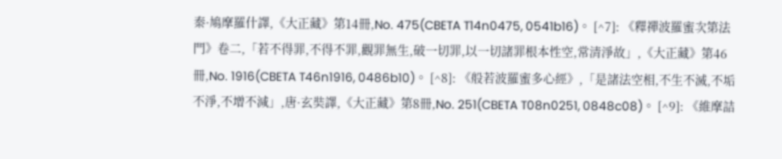秦·鳩摩羅什譯,《大正藏》第14冊,No. 475(CBETA T14n0475, 0541b16)。 [^7]: 《釋禪波羅蜜次第法門》卷二,「若不得罪,不得不罪,觀罪無生,破一切罪,以一切諸罪根本性空,常清淨故」,《大正藏》第46冊,No. 1916(CBETA T46n1916, 0486b10)。 [^8]: 《般若波羅蜜多心經》,「是諸法空相,不生不滅,不垢不淨,不增不減」,唐·玄奘譯,《大正藏》第8冊,No. 251(CBETA T08n0251, 0848c08)。 [^9]: 《維摩詰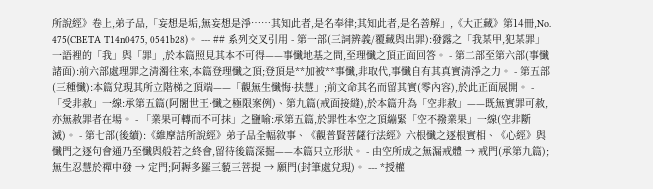所說經》卷上,弟子品,「妄想是垢,無妄想是淨……其知此者,是名奉律;其知此者,是名善解」,《大正藏》第14冊,No. 475(CBETA T14n0475, 0541b28)。 --- ## 系列交叉引用 - 第一部(三詞辨義/覆藏與出罪):發露之「我某甲,犯某罪」一語裡的「我」與「罪」,於本篇照見其本不可得——事懺地基之問,至理懺之頂正面回答。 - 第二部至第六部(事懺諸面):前六部處理罪之清濁往來,本篇登理懺之頂;登頂是**加被**事懺,非取代,事懺自有其真實清淨之力。 - 第五部(三種懺):本篇兌現其所立階梯之頂端——「觀無生懺悔·扶慧」;前文命其名而留其實(零內容),於此正面展開。 - 「受非赦」一線:承第五篇(阿闍世王·懺之極限案例)、第九篇(戒面接縫),於本篇升為「空非赦」——既無實罪可赦,亦無赦罪者在場。 - 「業果可轉而不可抹」之鹽喻:承第五篇,於罪性本空之頂繃緊「空不撥業果」一線(空非斷滅)。 - 第七部(後續):《維摩詰所說經》弟子品全幅敘事、《觀普賢菩薩行法經》六根懺之逐根實相、《心經》與懺門之逐句會通乃至懺與般若之終會,留待後篇深掘——本篇只立形狀。 - 由空所成之無漏戒體 → 戒門(承第九篇);無生忍慧於禪中發 → 定門;阿耨多羅三藐三菩提 → 願門(封筆處兌現)。 --- *授權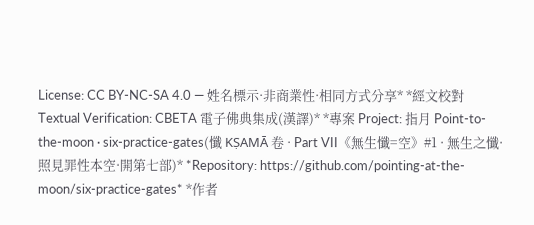License: CC BY-NC-SA 4.0 — 姓名標示·非商業性·相同方式分享* *經文校對 Textual Verification: CBETA 電子佛典集成(漢譯)* *專案 Project: 指月 Point-to-the-moon · six-practice-gates(懺 KṢAMĀ 卷 · Part VII《無生懺=空》#1 · 無生之懺·照見罪性本空·開第七部)* *Repository: https://github.com/pointing-at-the-moon/six-practice-gates* *作者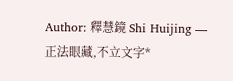Author: 釋慧鏡 Shi Huijing — 正法眼藏,不立文字*